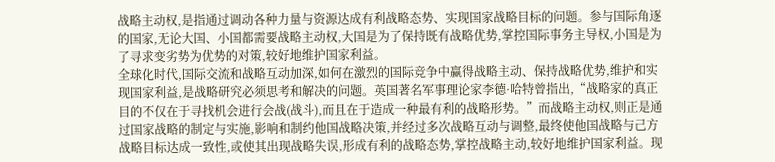战略主动权,是指通过调动各种力量与资源达成有利战略态势、实现国家战略目标的问题。参与国际角逐的国家,无论大国、小国都需要战略主动权,大国是为了保持既有战略优势,掌控国际事务主导权,小国是为了寻求变劣势为优势的对策,较好地维护国家利益。
全球化时代,国际交流和战略互动加深,如何在激烈的国际竞争中赢得战略主动、保持战略优势,维护和实现国家利益,是战略研究必须思考和解决的问题。英国著名军事理论家李德·哈特曾指出,“战略家的真正目的不仅在于寻找机会进行会战(战斗),而且在于造成一种最有利的战略形势。”而战略主动权,则正是通过国家战略的制定与实施,影响和制约他国战略决策,并经过多次战略互动与调整,最终使他国战略与己方战略目标达成一致性,或使其出现战略失误,形成有利的战略态势,掌控战略主动,较好地维护国家利益。现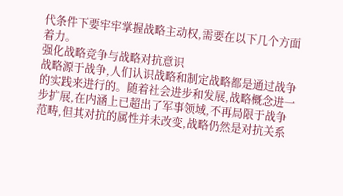代条件下要牢牢掌握战略主动权,需要在以下几个方面着力。
强化战略竞争与战略对抗意识
战略源于战争,人们认识战略和制定战略都是通过战争的实践来进行的。随着社会进步和发展,战略概念进一步扩展,在内涵上已超出了军事领域,不再局限于战争范畴,但其对抗的属性并未改变,战略仍然是对抗关系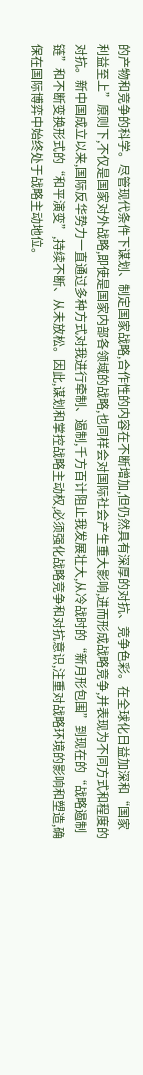的产物和竞争的科学。尽管现代条件下谋划、制定国家战略,合作性的内容在不断增加,但仍然具有深厚的对抗、竞争色彩。在全球化日益加深和“国家利益至上”原则下,不仅是国家对外战略,即使是国家内部各领域的战略,也同样会对国际社会产生重大影响,进而形成战略竞争,并表现为不同方式和程度的对抗。新中国成立以来,国际反华势力一直通过多种方式对我进行牵制、遏制,千方百计阻止我发展壮大,从冷战时的“新月形包围”到现在的“战略遏制链”和不断变换形式的“和平演变”,持续不断、从未放松。因此,谋划和掌控战略主动权,必须强化战略竞争和对抗意识,注重对战略环境的影响和塑造,确保在国际博弈中始终处于战略主动地位。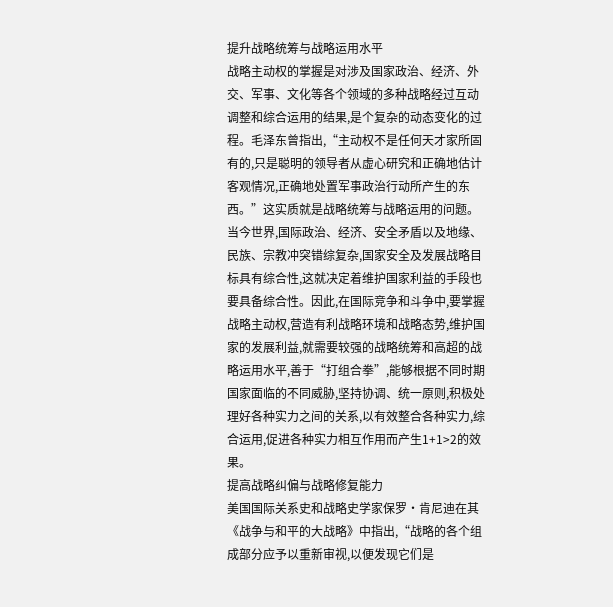提升战略统筹与战略运用水平
战略主动权的掌握是对涉及国家政治、经济、外交、军事、文化等各个领域的多种战略经过互动调整和综合运用的结果,是个复杂的动态变化的过程。毛泽东曾指出,“主动权不是任何天才家所固有的,只是聪明的领导者从虚心研究和正确地估计客观情况,正确地处置军事政治行动所产生的东西。”这实质就是战略统筹与战略运用的问题。当今世界,国际政治、经济、安全矛盾以及地缘、民族、宗教冲突错综复杂,国家安全及发展战略目标具有综合性,这就决定着维护国家利益的手段也要具备综合性。因此,在国际竞争和斗争中,要掌握战略主动权,营造有利战略环境和战略态势,维护国家的发展利益,就需要较强的战略统筹和高超的战略运用水平,善于“打组合拳”,能够根据不同时期国家面临的不同威胁,坚持协调、统一原则,积极处理好各种实力之间的关系,以有效整合各种实力,综合运用,促进各种实力相互作用而产生1+1>2的效果。
提高战略纠偏与战略修复能力
美国国际关系史和战略史学家保罗·肯尼迪在其《战争与和平的大战略》中指出,“战略的各个组成部分应予以重新审视,以便发现它们是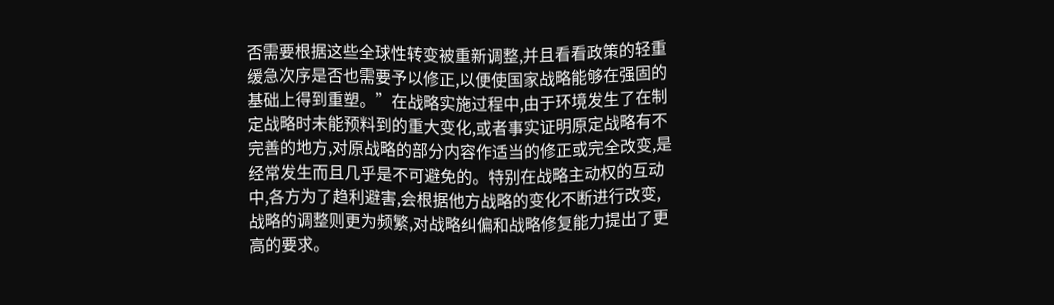否需要根据这些全球性转变被重新调整,并且看看政策的轻重缓急次序是否也需要予以修正,以便使国家战略能够在强固的基础上得到重塑。”在战略实施过程中,由于环境发生了在制定战略时未能预料到的重大变化,或者事实证明原定战略有不完善的地方,对原战略的部分内容作适当的修正或完全改变,是经常发生而且几乎是不可避免的。特别在战略主动权的互动中,各方为了趋利避害,会根据他方战略的变化不断进行改变,战略的调整则更为频繁,对战略纠偏和战略修复能力提出了更高的要求。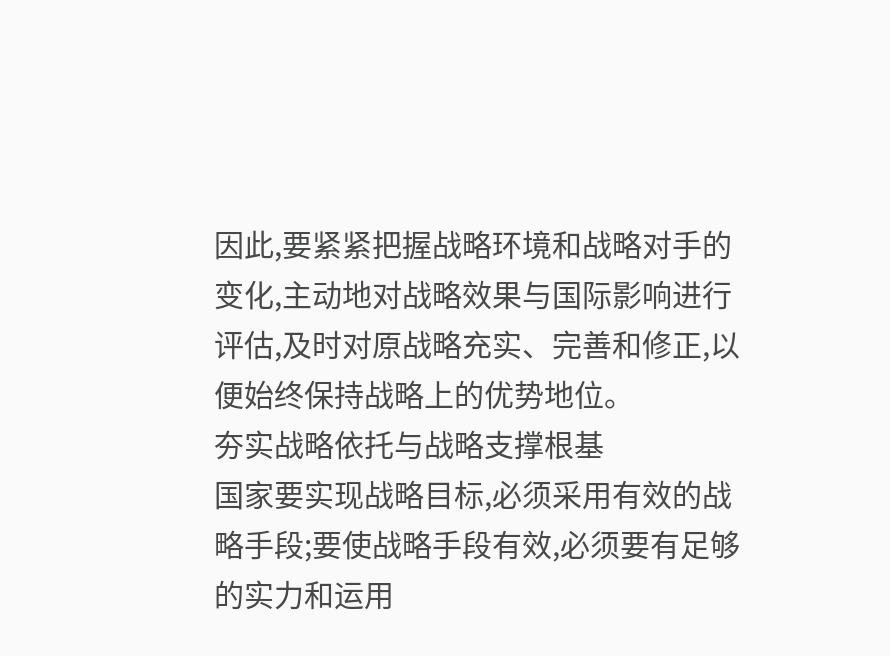因此,要紧紧把握战略环境和战略对手的变化,主动地对战略效果与国际影响进行评估,及时对原战略充实、完善和修正,以便始终保持战略上的优势地位。
夯实战略依托与战略支撑根基
国家要实现战略目标,必须采用有效的战略手段;要使战略手段有效,必须要有足够的实力和运用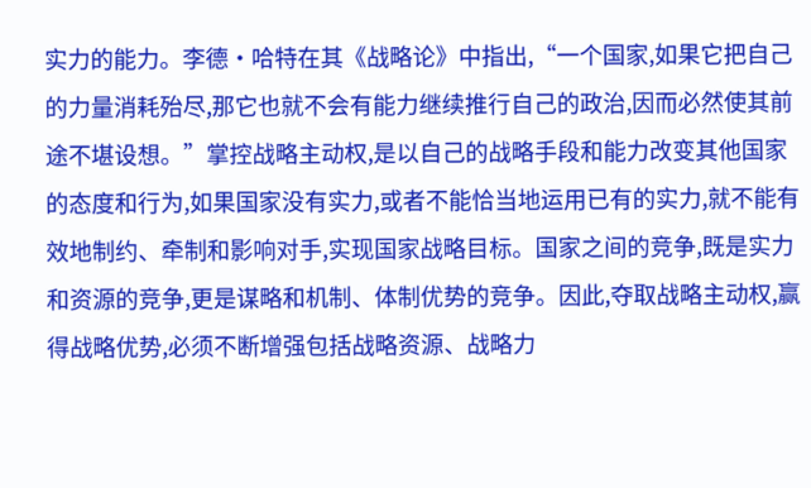实力的能力。李德·哈特在其《战略论》中指出,“一个国家,如果它把自己的力量消耗殆尽,那它也就不会有能力继续推行自己的政治,因而必然使其前途不堪设想。”掌控战略主动权,是以自己的战略手段和能力改变其他国家的态度和行为,如果国家没有实力,或者不能恰当地运用已有的实力,就不能有效地制约、牵制和影响对手,实现国家战略目标。国家之间的竞争,既是实力和资源的竞争,更是谋略和机制、体制优势的竞争。因此,夺取战略主动权,赢得战略优势,必须不断增强包括战略资源、战略力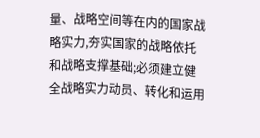量、战略空间等在内的国家战略实力,夯实国家的战略依托和战略支撑基础;必须建立健全战略实力动员、转化和运用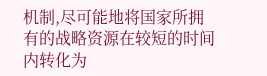机制,尽可能地将国家所拥有的战略资源在较短的时间内转化为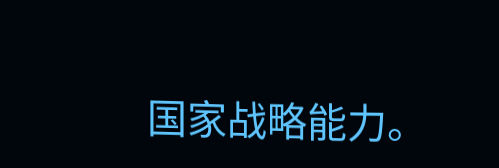国家战略能力。